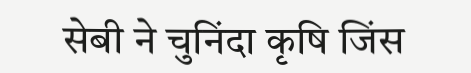सेबी ने चुनिंदा कृषि जिंस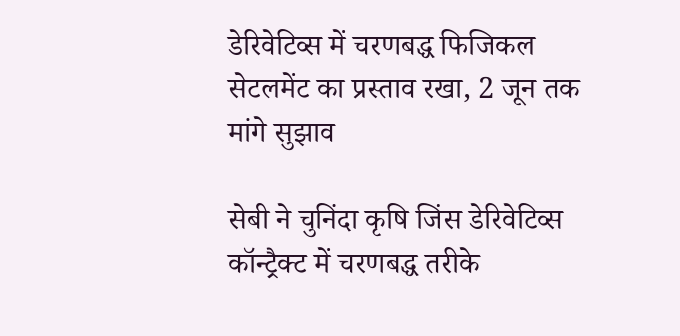डेरिवेटिव्स में चरणबद्ध फिजिकल सेटलमेंट का प्रस्ताव रखा, 2 जून तक मांगे सुझाव

सेबी ने चुनिंदा कृषि जिंस डेरिवेटिव्स कॉन्ट्रैक्ट में चरणबद्ध तरीके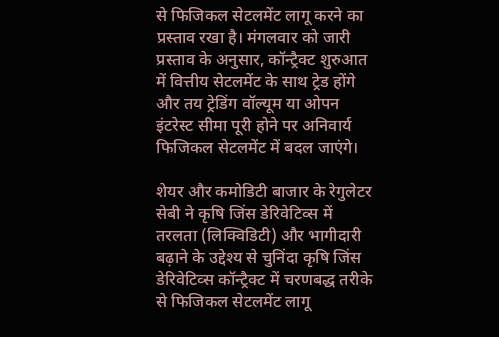से फिजिकल सेटलमेंट लागू करने का प्रस्ताव रखा है। मंगलवार को जारी प्रस्ताव के अनुसार, कॉन्ट्रैक्ट शुरुआत में वित्तीय सेटलमेंट के साथ ट्रेड होंगे और तय ट्रेडिंग वॉल्यूम या ओपन इंटरेस्ट सीमा पूरी होने पर अनिवार्य फिजिकल सेटलमेंट में बदल जाएंगे।

शेयर और कमोडिटी बाजार के रेगुलेटर सेबी ने कृषि जिंस डेरिवेटिव्स में तरलता (लिक्विडिटी) और भागीदारी बढ़ाने के उद्देश्य से चुनिंदा कृषि जिंस डेरिवेटिव्स कॉन्ट्रैक्ट में चरणबद्ध तरीके से फिजिकल सेटलमेंट लागू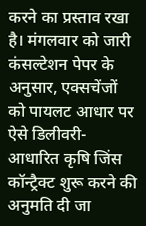करने का प्रस्ताव रखा है। मंगलवार को जारी कंसल्टेशन पेपर के अनुसार, एक्सचेंजों को पायलट आधार पर ऐसे डिलीवरी-आधारित कृषि जिंस कॉन्ट्रैक्ट शुरू करने की अनुमति दी जा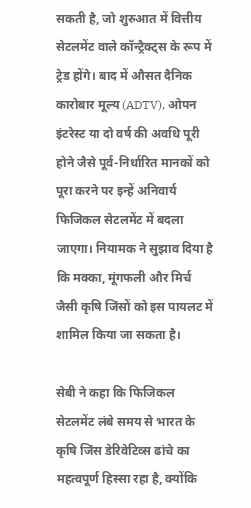सकती है, जो शुरुआत में वित्तीय सेटलमेंट वाले कॉन्ट्रैक्ट्स के रूप में ट्रेड होंगे। बाद में औसत दैनिक कारोबार मूल्य (ADTV), ओपन इंटरेस्ट या दो वर्ष की अवधि पूरी होने जैसे पूर्व-निर्धारित मानकों को पूरा करने पर इन्हें अनिवार्य फिजिकल सेटलमेंट में बदला जाएगा। नियामक ने सुझाव दिया है कि मक्का, मूंगफली और मिर्च जैसी कृषि जिंसों को इस पायलट में शामिल किया जा सकता है।

सेबी ने कहा कि फिजिकल सेटलमेंट लंबे समय से भारत के कृषि जिंस डेरिवेटिव्स ढांचे का महत्वपूर्ण हिस्सा रहा है, क्योंकि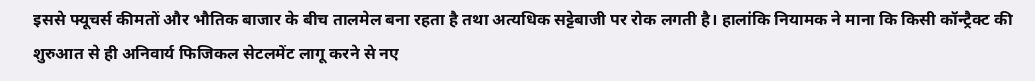इससे फ्यूचर्स कीमतों और भौतिक बाजार के बीच तालमेल बना रहता है तथा अत्यधिक सट्टेबाजी पर रोक लगती है। हालांकि नियामक ने माना कि किसी कॉन्ट्रैक्ट की शुरुआत से ही अनिवार्य फिजिकल सेटलमेंट लागू करने से नए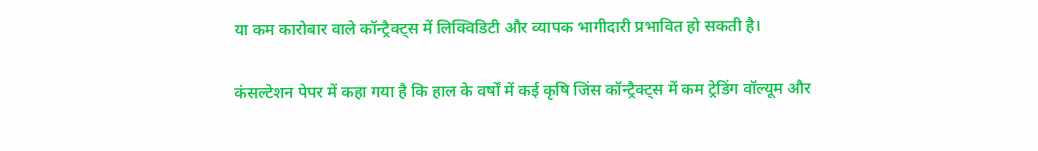या कम कारोबार वाले कॉन्ट्रैक्ट्स में लिक्विडिटी और व्यापक भागीदारी प्रभावित हो सकती है।

कंसल्टेशन पेपर में कहा गया है कि हाल के वर्षों में कई कृषि जिंस कॉन्ट्रैक्ट्स में कम ट्रेडिंग वॉल्यूम और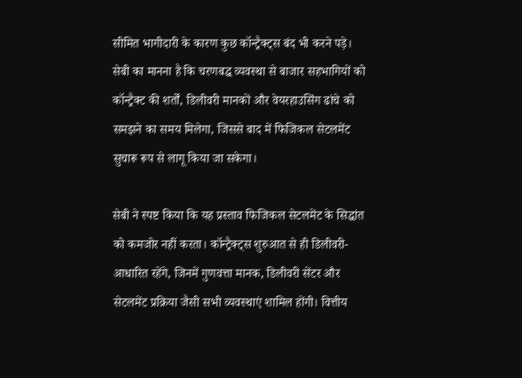सीमित भागीदारी के कारण कुछ कॉन्ट्रैक्ट्स बंद भी करने पड़े। सेबी का मानना है कि चरणबद्ध व्यवस्था से बाजार सहभागियों को कॉन्ट्रैक्ट की शर्तों, डिलीवरी मानकों और वेयरहाउसिंग ढांचे को समझने का समय मिलेगा, जिससे बाद में फिजिकल सेटलमेंट सुचारू रूप से लागू किया जा सकेगा।

सेबी ने स्पष्ट किया कि यह प्रस्ताव फिजिकल सेटलमेंट के सिद्धांत को कमजोर नहीं करता। कॉन्ट्रैक्ट्स शुरुआत से ही डिलीवरी-आधारित रहेंगे, जिनमें गुणवत्ता मानक, डिलीवरी सेंटर और सेटलमेंट प्रक्रिया जैसी सभी व्यवस्थाएं शामिल होंगी। वित्तीय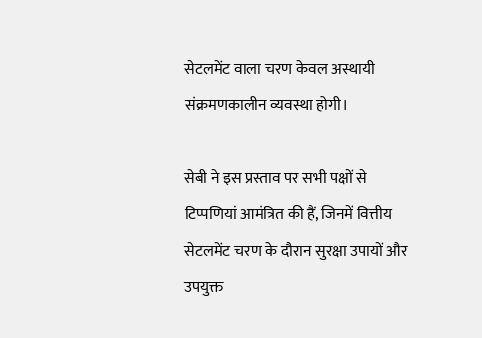सेटलमेंट वाला चरण केवल अस्थायी संक्रमणकालीन व्यवस्था होगी।

सेबी ने इस प्रस्ताव पर सभी पक्षों से टिप्पणियां आमंत्रित की हैं, जिनमें वित्तीय सेटलमेंट चरण के दौरान सुरक्षा उपायों और उपयुक्त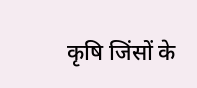कृषि जिंसों के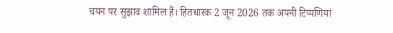चयन पर सुझाव शामिल हैं। हितधारक 2 जून 2026 तक अपनी टिप्पणियां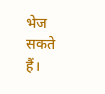भेज सकते हैं।